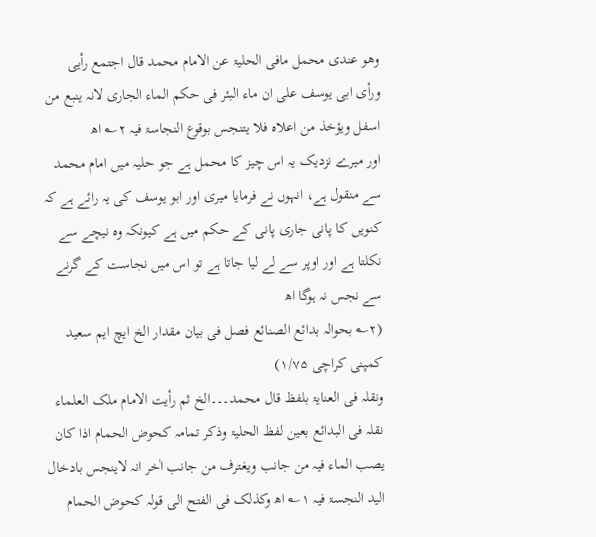وھو عندی محمل مافی الحلیۃ عن الامام محمد قال اجتمع رأیی ورأی ابی یوسف علی ان ماء البئر فی حکم الماء الجاری لانہ ینبع من اسفل ویؤخذ من اعلاہ فلا یتنجس بوقوع النجاسۃ فیہ ۲؎ اھ
اور میرے نزدیک یہ اس چیز کا محمل ہے جو حلیہ میں امام محمد سے منقول ہے، انہوں نے فرمایا میری اور ابو یوسف کی یہ رائے ہے کہ کنویں کا پانی جاری پانی کے حکم میں ہے کیونکہ وہ نیچے سے نکلتا ہے اور اوپر سے لے لیا جاتا ہے تو اس میں نجاست کے گرنے سے نجس نہ ہوگا اھ
(۲؎ بحوالہ بدائع الصنائع فصل فی بیان مقدار الخ ایچ ایم سعید کمپنی کراچی ۱/۷۵)
ونقلہ فی العنایۃ بلفظ قال محمد۔۔۔الخ ثم رأیت الامام ملک العلماء نقلہ فی البدائع بعین لفظ الحلیۃ وذکر تمامہ کحوض الحمام اذا کان یصب الماء فیہ من جانب ویغترف من جانب اٰخر انہ لاینجس بادخال الید النجسۃ فیہ ۱؎ اھ وکذلک فی الفتح الی قولہ کحوض الحمام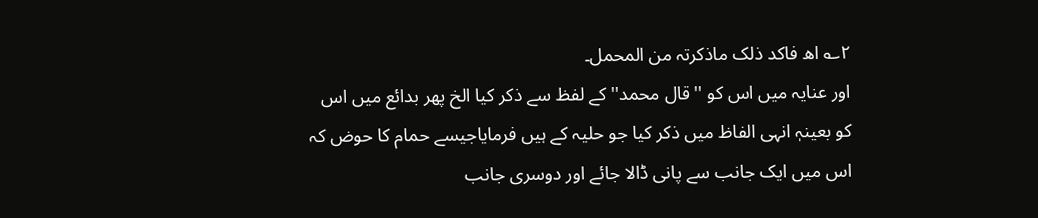۲؎ اھ فاکد ذلک ماذکرتہ من المحمل۔
اور عنایہ میں اس کو ''قال محمد'' کے لفظ سے ذکر کیا الخ پھر بدائع میں اس کو بعینہٖ انہی الفاظ میں ذکر کیا جو حلیہ کے ہیں فرمایاجیسے حمام کا حوض کہ اس میں ایک جانب سے پانی ڈالا جائے اور دوسری جانب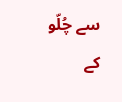سے چُلّو کے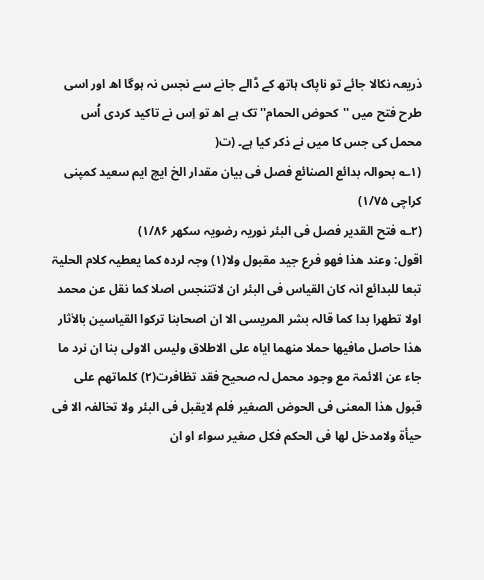ذریعہ نکالا جائے تو ناپاک ہاتھ کے ڈالے جانے سے نجس نہ ہوگا اھ اور اسی طرح فتح میں ''کحوض الحمام'' تک ہے اھ تو اِس نے تاکید کردی اُس محمل کی جس کا میں نے ذکر کیا ہے۔ (ت(
(۱؎ بحوالہ بدائع الصنائع فصل فی بیان مقدار الخ ایچ ایم سعید کمپنی کراچی ۱/۷۵)
(۲؎ فتح القدیر فصل فی البئر نوریہ رضویہ سکھر ۱/۸۶)
اقول: وعند ھذا فھو فرع جید مقبول ولا(۱) وجہ لردہ کما یعطیہ کلام الحلیۃ تبعا للبدائع انہ کان القیاس فی البئر ان لاتتنجس اصلا کما نقل عن محمد اولا تطھرا بدا کما قالہ بشر المریسی الا ان اصحابنا ترکوا القیاسین بالاٰثار ھذا حاصل مافیھا حملا منھما ایاہ علی الاطلاق ولیس الاولی بنا ان نرد ما جاء عن الائمۃ مع وجود محمل لہ صحیح فقد تظافرت(۲) کلماتھم علی قبول ھذا المعنی فی الحوض الصغیر فلم لایقبل فی البئر ولا تخالفہ الا فی حیأۃ ولامدخل لھا فی الحکم فکل صغیر سواء او ان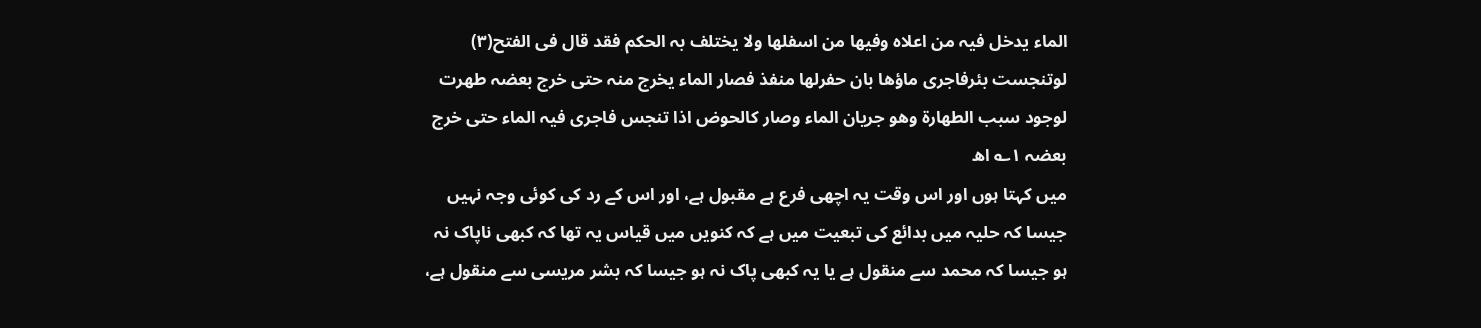الماء یدخل فیہ من اعلاہ وفیھا من اسفلھا ولا یختلف بہ الحکم فقد قال فی الفتح(۳) لوتنجست بئرفاجری ماؤھا بان حفرلھا منفذ فصار الماء یخرج منہ حتی خرج بعضہ طھرت لوجود سبب الطھارۃ وھو جریان الماء وصار کالحوض اذا تنجس فاجری فیہ الماء حتی خرج بعضہ ۱؎ اھ
میں کہتا ہوں اور اس وقت یہ اچھی فرع ہے مقبول ہے، اور اس کے رد کی کوئی وجہ نہیں جیسا کہ حلیہ میں بدائع کی تبعیت میں ہے کہ کنویں میں قیاس یہ تھا کہ کبھی ناپاک نہ ہو جیسا کہ محمد سے منقول ہے یا یہ کبھی پاک نہ ہو جیسا کہ بشر مریسی سے منقول ہے،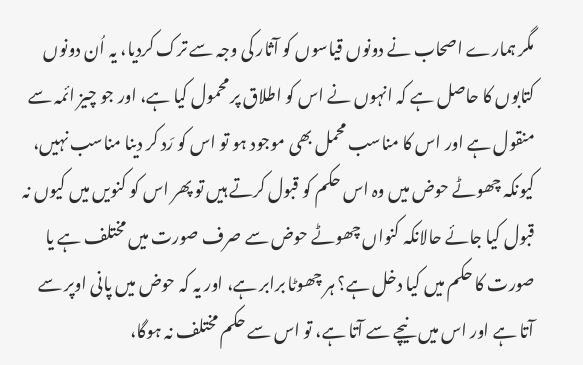مگر ہمارے اصحاب نے دونوں قیاسوں کو آثار کی وجہ سے ترک کردیا، یہ اُن دونوں کتابوں کا حاصل ہے کہ انہوں نے اس کو اطلاق پر محمول کیا ہے، اور جو چیز ائمہ سے منقول ہے اور اس کا مناسب محمل بھی موجود ہو تو اس کو رَد کر دینا مناسب نہیں، کیونکہ چھوٹے حوض میں وہ اس حکم کو قبول کرتے ہیں تو پھر اس کو کنویں میں کیوں نہ قبول کیا جائے حالانکہ کنواں چھوٹے حوض سے صرف صورت میں مختلف ہے یا صورت کا حکم میں کیا دخل ہے؟ ہر چھوٹا برابر ہے، اور یہ کہ حوض میں پانی اوپر سے آتا ہے اور اس میں نیچے سے آتا ہے، تو اس سے حکم مختلف نہ ہوگا،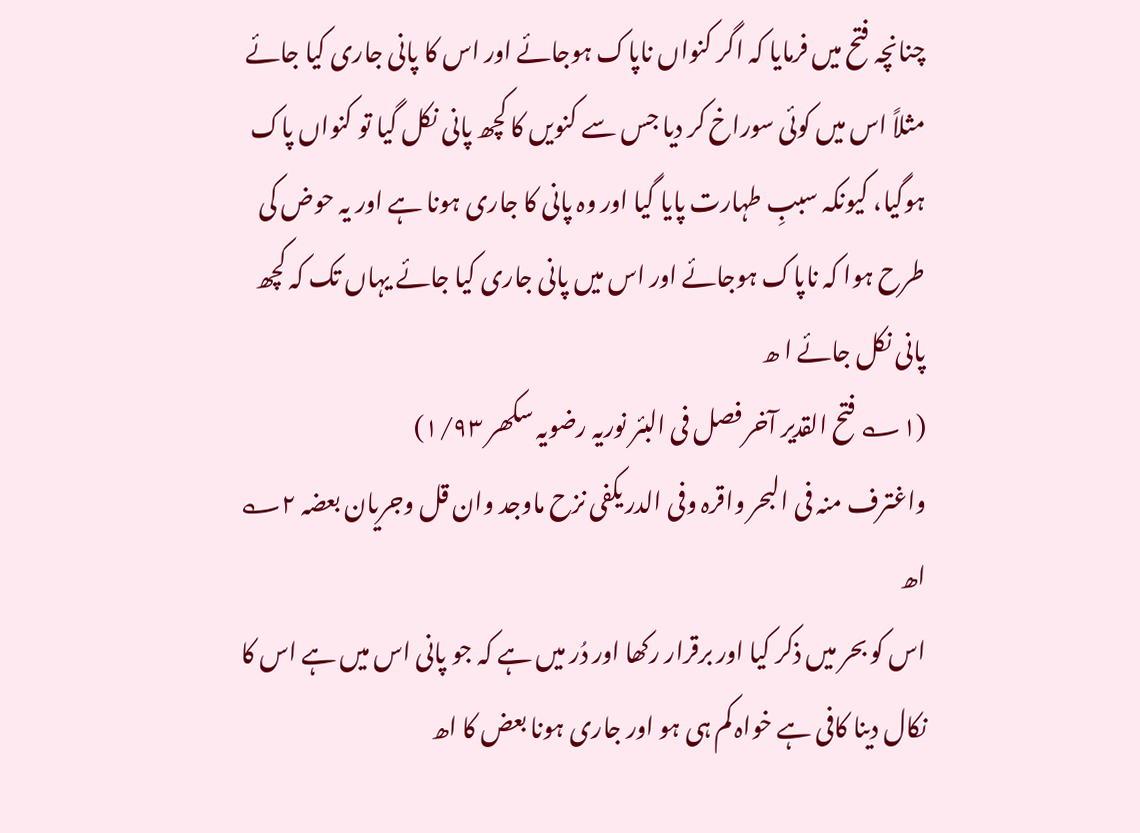چنانچہ فتح میں فرمایا کہ اگر کنواں ناپاک ہوجائے اور اس کا پانی جاری کیا جائے مثلاً اس میں کوئی سوراخ کر دیا جس سے کنویں کا کچھ پانی نکل گیا تو کنواں پاک ہوگیا، کیونکہ سببِ طہارت پایا گیا اور وہ پانی کا جاری ہونا ہے اور یہ حوض کی طرح ہوا کہ ناپاک ہوجائے اور اس میں پانی جاری کیا جائے یہاں تک کہ کچھ پانی نکل جائے ا ھ
(۱؎ فتح القدیر آخر فصل فی البئر نوریہ رضویہ سکھر ۱/۹۳)
واغترف منہ فی البحر واقرہ وفی الدر یکفی نزح ماوجد وان قل وجریان بعضہ ۲؎ اھ
اس کو بحر میں ذکر کیا اور برقرار رکھا اور دُر میں ہے کہ جو پانی اس میں ہے اس کا نکال دینا کافی ہے خواہ کم ہی ہو اور جاری ہونا بعض کا اھ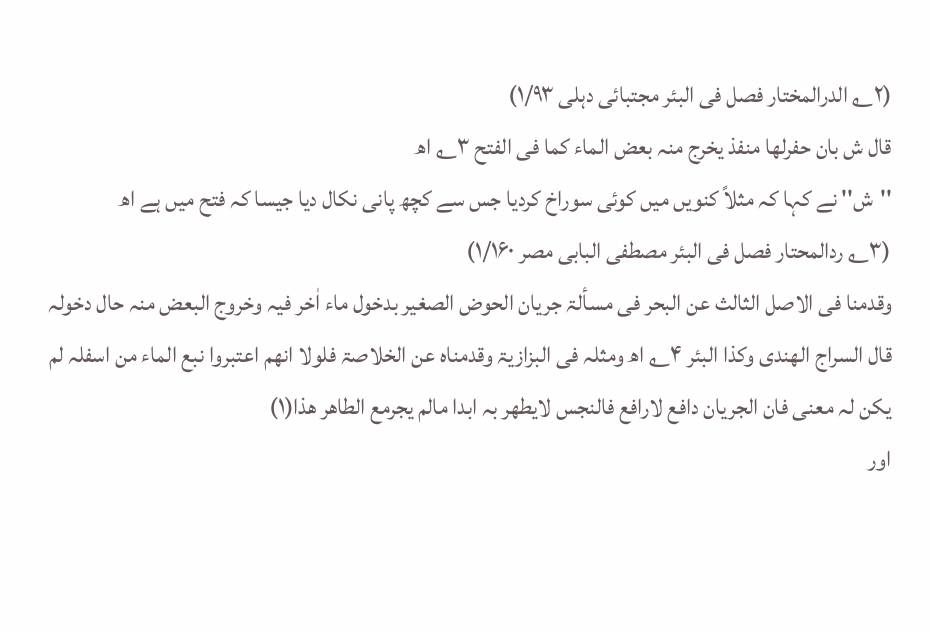(۲؎ الدرالمختار فصل فی البئر مجتبائی دہلی ۱/۹۳)
قال ش بان حفرلھا منفذ یخرج منہ بعض الماء کما فی الفتح ۳؎ اھ
''ش'' نے کہا کہ مثلاً کنویں میں کوئی سوراخ کردیا جس سے کچھ پانی نکال دیا جیسا کہ فتح میں ہے اھ
(۳؎ ردالمحتار فصل فی البئر مصطفی البابی مصر ۱/۱۶۰)
وقدمنا فی الاصل الثالث عن البحر فی مسألۃ جریان الحوض الصغیر بدخول ماء اٰخر فیہ وخروج البعض منہ حال دخولہ قال السراج الھندی وکذا البئر ۴؎ اھ ومثلہ فی البزازیۃ وقدمناہ عن الخلاصۃ فلولا انھم اعتبروا نبع الماء من اسفلہ لم یکن لہ معنی فان الجریان دافع لارافع فالنجس لایطھر بہ ابدا مالم یجرمع الطاھر ھذا(۱)
اور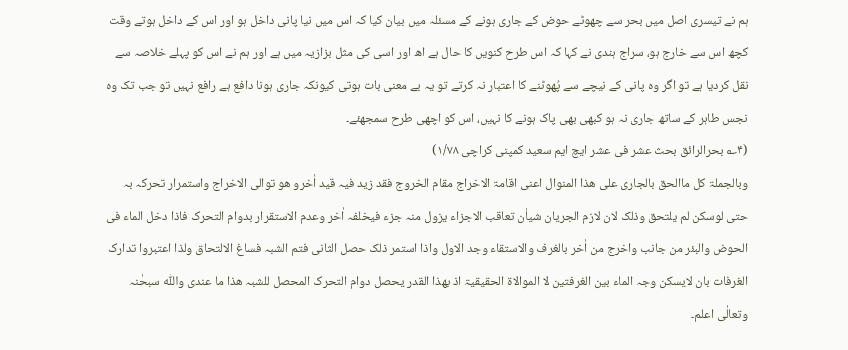ہم نے تیسری اصل میں بحر سے چھوٹے حوض کے جاری ہونے کے مسئلہ میں بیان کیا کہ اس میں نیا پانی داخل ہو اور اس کے داخل ہوتے وقت کچھ اس سے خارج ہو، سراج ہندی نے کہا کہ اس طرح کنویں کا حال ہے اھ اور اسی کی مثل بزازیہ میں ہے اور ہم نے اس کو پہلے خلاصہ سے نقل کردیا ہے تو اگر وہ پانی کے نیچے سے پُھوٹنے کا اعتبار نہ کرتے تو یہ بے معنی بات ہوتی کیونکہ جاری ہونا دافع ہے رافع نہیں تو جب تک وہ نجس طاہر کے ساتھ جاری نہ ہو کبھی بھی پاک ہونے کا نہیں، اس کو اچھی طرح سمجھئے۔
(۴؎ بحرالرائق بحث عشر فی عشر ایچ ایم سعید کمپنی کراچی ۱/۷۸)
وبالجملۃ کل ماالحق بالجاری علی ھذا المنوال اعنی اقامۃ الاخراج مقام الخروج فقد زید فیہ قید اٰخرو ھو توالی الاخراج واستمرار تحرکہ بہ حتی لوسکن لم یلتحق وذلک لان لازم الجریان شیاٰن تعاقب الاجزاء یزول منہ جزء فیخلفہ اٰخر وعدم الاستقرار بدوام التحرک فاذا دخل الماء فی الحوض والبئر من جانب واخرج من اٰخر بالغرف والاستقاء وجد الاول واذا استمر ذلک حصل الثانی فتم الشبہ فساغ الالتحاق ولذا اعتبروا تدارک الغرفات بان لایسکن وجہ الماء بین الغرفتین لا الموالاۃ الحقیقیۃ اذ بھذا القدر یحصل دوام التحرک المحصل للشبہ ھذا ما عندی واللّٰہ سبحٰنہ وتعالٰی اعلم۔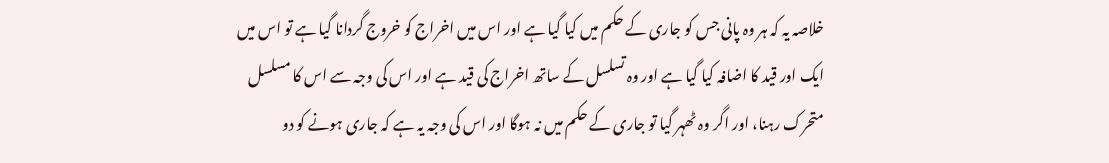خلاصہ یہ کہ ہر وہ پانی جس کو جاری کے حکم میں کیا گیا ہے اور اس میں اخراج کو خروج گردانا گیا ہے تو اس میں ایک اور قید کا اضافہ کیا گیا ہے اور وہ تسلسل کے ساتھ اخراج کی قید ہے اور اس کی وجہ سے اس کا مسلسل متحرک رہنا، اور اگر وہ ٹھہر گیا تو جاری کے حکم میں نہ ہوگا اور اس کی وجہ یہ ہے کہ جاری ہونے کو دو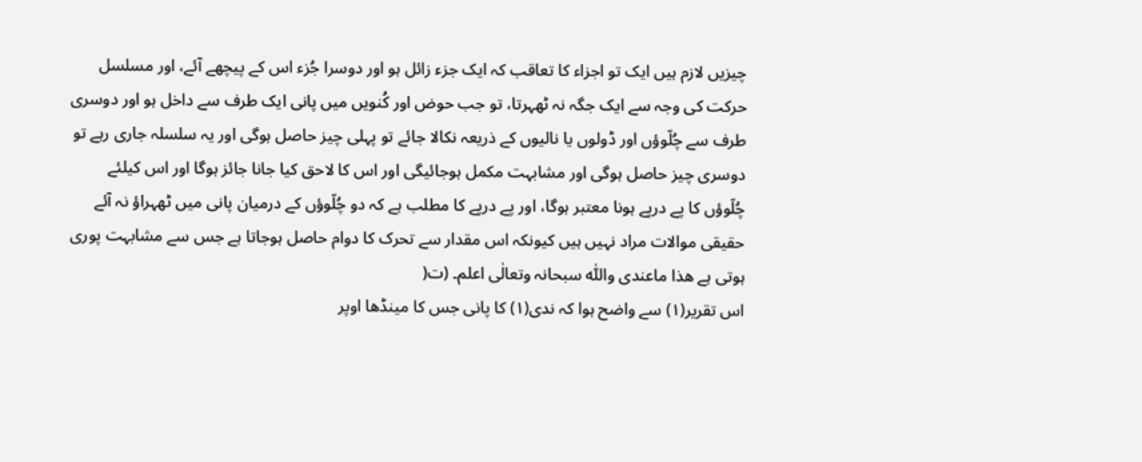چیزیں لازم ہیں ایک تو اجزاء کا تعاقب کہ ایک جزء زائل ہو اور دوسرا جُزء اس کے پیچھے آئے، اور مسلسل حرکت کی وجہ سے ایک جگہ نہ ٹھہرتا، تو جب حوض اور کُنویں میں پانی ایک طرف سے داخل ہو اور دوسری طرف سے چُلّوؤں اور ڈولوں یا نالیوں کے ذریعہ نکالا جائے تو پہلی چیز حاصل ہوگی اور یہ سلسلہ جاری رہے تو دوسری چیز حاصل ہوگی اور مشابہت مکمل ہوجائیگی اور اس کا لاحق کیا جانا جائز ہوگا اور اس کیلئے چُلّوؤں کا پے درپے ہونا معتبر ہوگا، اور پے درپے کا مطلب ہے کہ دو چُلّوؤں کے درمیان پانی میں ٹھہراؤ نہ آئے حقیقی موالات مراد نہیں ہیں کیونکہ اس مقدار سے تحرک کا دوام حاصل ہوجاتا ہے جس سے مشابہت پوری ہوتی ہے ھذا ماعندی واللّٰہ سبحانہ وتعالٰی اعلم۔ (ت(
اس تقریر(۱) سے واضح ہوا کہ ندی(۱) کا پانی جس کا مینڈھا اوپر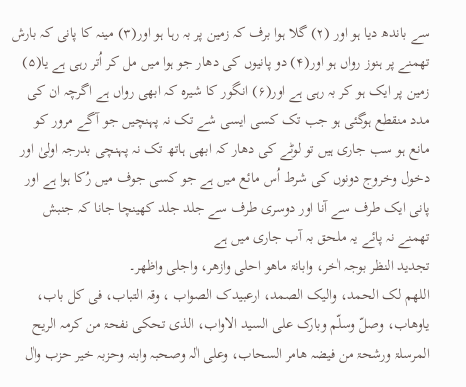سے باندھ دیا ہو اور (۲) گلا ہوا برف کہ زمین پر بہ رہا ہو اور(۳) مینہ کا پانی کہ بارش تھمنے پر ہنوز رواں ہو اور(۴) دو پانیوں کی دھار جو ہوا میں مل کر اُتر رہی ہے یا(۵) زمین پر ایک ہو کر بہ رہی ہے اور(۶) انگور کا شیرہ کہ ابھی رواں ہے اگرچہ ان کی مدد منقطع ہوگئی ہو جب تک کسی ایسی شے تک نہ پہنچیں جو آگے مرور کو مانع ہو سب جاری ہیں تو لوٹے کی دھار کہ ابھی ہاتھ تک نہ پہنچی بدرجہ اولیٰ اور دخول وخروج دونوں کی شرط اُس مائع میں ہے جو کسی جوف میں رُکا ہوا ہے اور پانی ایک طرف سے آنا اور دوسری طرف سے جلد جلد کھینچا جانا کہ جنبش تھمنے نہ پائے یہ ملحق بہ آب جاری میں ہے
تجدید النظر بوجہ اٰخر، وابانۃ ماھو احلی وازھر، واجلی واظھر۔
اللھم لک الحمد، والیک الصمد، ارعبیدک الصواب ، وقہ التباب، فی کل باب، یاوھاب، وصلّ وسلّم وبارک علی السید الاواب، الذی تحکی نفحۃ من کرمہ الریح المرسلۃ ورشحۃ من فیضہ ھامر السحاب، وعلی اٰلہ وصحبہ وابنہ وحزبہ خیر حزب واٰل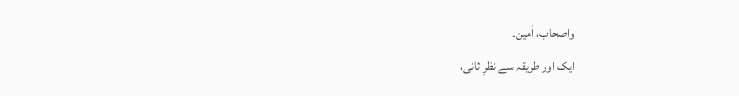واصحاب، اٰمین۔
ایک اور طریقہ سے نظرِ ثانی،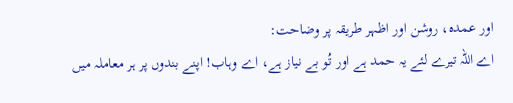اور عمدہ، روشن اور اظہر طریقہ پر وضاحت:
اے اللہ تیرے لئے یہ حمد ہے اور تُو بے نیاز ہے، اے وہاب! اپنے بندوں پر ہر معاملہ میں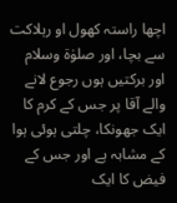اچھا راستہ کھول او رہلاکت سے بچا، اور صلوٰۃ وسلام اور برکتیں ہوں رجوع لانے والے آقا پر جس کے کرم کا ایک جھونکا، چلتی ہوئی ہوا کے مشابہ ہے اور جس کے فیض کا ایک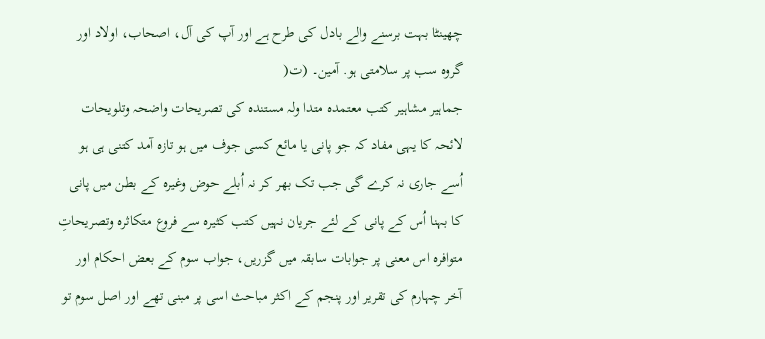چھینٹا بہت برسنے والے بادل کی طرح ہے اور آپ کی آل، اصحاب، اولاد اور گروہ سب پر سلامتی ہو. آمین۔ (ت(
جماہیر مشاہیر کتب معتمدہ متدا ولہ مستندہ کی تصریحات واضحہ وتلویحات لائحہ کا یہی مفاد کہ جو پانی یا مائع کسی جوف میں ہو تازہ آمد کتنی ہی ہو اُسے جاری نہ کرے گی جب تک بھر کر نہ اُبلے حوض وغیرہ کے بطن میں پانی کا بہنا اُس کے پانی کے لئے جریان نہیں کتب کثیرہ سے فروع متکاثرہ وتصریحاتِ متوافرہ اس معنی پر جوابات سابقہ میں گزریں، جواب سوم کے بعض احکام اور آخر چہارم کی تقریر اور پنجم کے اکثر مباحث اسی پر مبنی تھے اور اصل سوم تو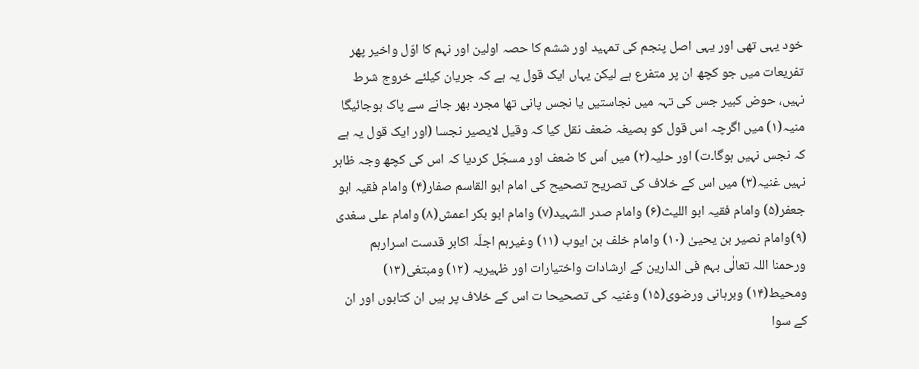خود یہی تھی اور یہی اصل پنجم کی تمہید اور ششم کا حصہ اولین اور نہم کا اوّل واخیر پھر تفریعات میں جو کچھ ان پر متفرع ہے لیکن یہاں ایک قول یہ ہے کہ جریان کیلئے خروج شرط نہیں، حوض کبیر جس کی تہہ میں نجاستیں یا نجس پانی تھا مجرد بھر جانے سے پاک ہوجائیگا منیہ(۱) میں اگرچہ اس قول کو بصیغہ ضعف نقل کیا کہ وقیل لایصیر نجسا (اور ایک قول یہ ہے کہ نجس نہیں ہوگا۔ت) اور حلیہ(۲) میں اُس کا ضعف اور مسجّل کردیا کہ اس کی کچھ وجہ ظاہر نہیں غنیہ(۳) میں اس کے خلاف کی تصریح تصحیح کی امام ابو القاسم صفار(۴) وامام فقیہ ابو جعفر(۵) وامام فقیہ ابو اللیث(۶) وامام صدر الشہید(۷) وامام ابو بکر اعمش(۸) وامام علی سغدی (۹)وامام نصیر بن یحییٰ (۱۰) وامام خلف بن ایوب (۱۱) وغیرہم اجلّہ اکابر قدست اسرارہم ورحمنا اللہ تعالٰی بہم فی الدارین کے ارشادات واختیارات اور ظہیریہ (۱۲) ومبتغی(۱۳) ومحیط(۱۴) وبرہانی ورضوی(۱۵) وغنیہ کی تصحیحا ت اس کے خلاف پر ہیں ان کتابوں اور ان کے سوا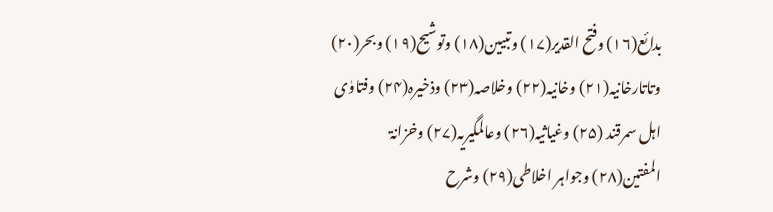بدائع(۱۶) وفتح القدیر(۱۷) وتبیین(۱۸) وتوشیح(۱۹) وبحر(۲۰) وتاتارخانیہ(۲۱) وخانیہ(۲۲) وخلاصہ(۲۳) وذخیرہ(۲۴) وفتاوٰی اہل سمرقند (۲۵) وغیاثیہ(۲۶) وعالمگیریہ(۲۷) وخزانۃ المفتین(۲۸) وجواہر اخلاطی(۲۹) وشرح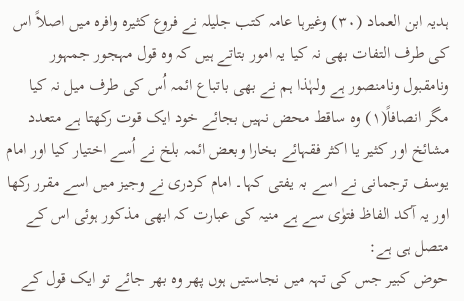ہدیہ ابن العماد (۳۰) وغیرہا عامہ کتب جلیلہ نے فروع کثیرہ وافرہ میں اصلاً اس کی طرف التفات بھی نہ کیا یہ امور بتاتے ہیں کہ وہ قول مہجور جمہور ونامقبول ونامنصور ہے ولہٰذا ہم نے بھی باتباع ائمہ اُس کی طرف میل نہ کیا مگر انصافاً(۱) وہ ساقط محض نہیں بجائے خود ایک قوت رکھتا ہے متعدد مشائخ اور کثیر یا اکثر فقہائے بخارا وبعض ائمہ بلخ نے اُسے اختیار کیا اور امام یوسف ترجمانی نے اسے بہ یفتی کہا۔ امام کردری نے وجیز میں اسے مقرر رکھا اور یہ آکد الفاظ فتوٰی سے ہے منیہ کی عبارت کہ ابھی مذکور ہوئی اس کے متصل ہی ہے:
حوض کبیر جس کی تہہ میں نجاستیں ہوں پھر وہ بھر جائے تو ایک قول کے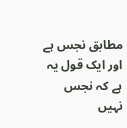مطابق نجس ہے اور ایک قول یہ ہے کہ نجس نہیں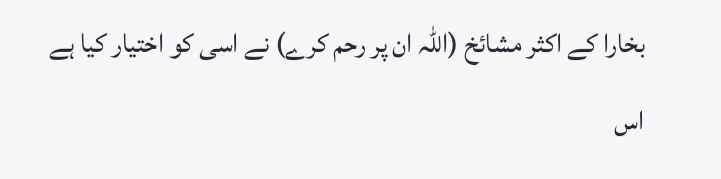بخارا کے اکثر مشائخ (اللہ ان پر رحم کرے) نے اسی کو اختیار کیا ہے اس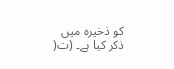کو ذخیرہ میں ذکر کیا ہے۔ (ت(